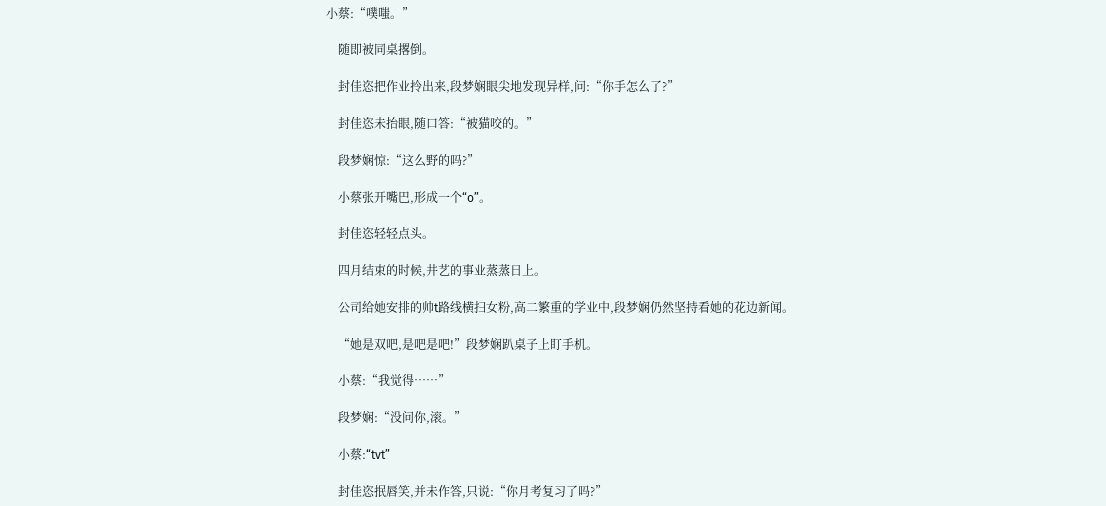小蔡:“噗嗤。”

    随即被同桌撂倒。

    封佳恣把作业拎出来,段梦娴眼尖地发现异样,问:“你手怎么了?”

    封佳恣未抬眼,随口答:“被猫咬的。”

    段梦娴惊:“这么野的吗?”

    小蔡张开嘴巴,形成一个“o”。

    封佳恣轻轻点头。

    四月结束的时候,井艺的事业蒸蒸日上。

    公司给她安排的帅t路线横扫女粉,高二繁重的学业中,段梦娴仍然坚持看她的花边新闻。

    “她是双吧,是吧是吧!”段梦娴趴桌子上盯手机。

    小蔡:“我觉得……”

    段梦娴:“没问你,滚。”

    小蔡:“tvt”

    封佳恣抿唇笑,并未作答,只说:“你月考复习了吗?”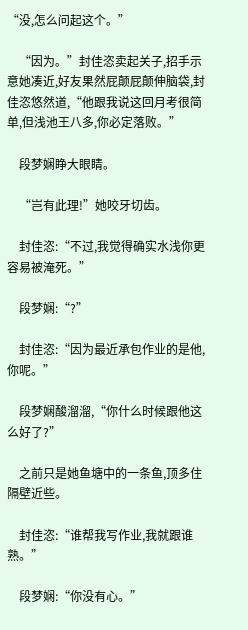“没,怎么问起这个。”

    “因为。”封佳恣卖起关子,招手示意她凑近,好友果然屁颠屁颠伸脑袋,封佳恣悠然道,“他跟我说这回月考很简单,但浅池王八多,你必定落败。”

    段梦娴睁大眼睛。

    “岂有此理!”她咬牙切齿。

    封佳恣:“不过,我觉得确实水浅你更容易被淹死。”

    段梦娴:“?”

    封佳恣:“因为最近承包作业的是他,你呢。”

    段梦娴酸溜溜,“你什么时候跟他这么好了?”

    之前只是她鱼塘中的一条鱼,顶多住隔壁近些。

    封佳恣:“谁帮我写作业,我就跟谁熟。”

    段梦娴:“你没有心。”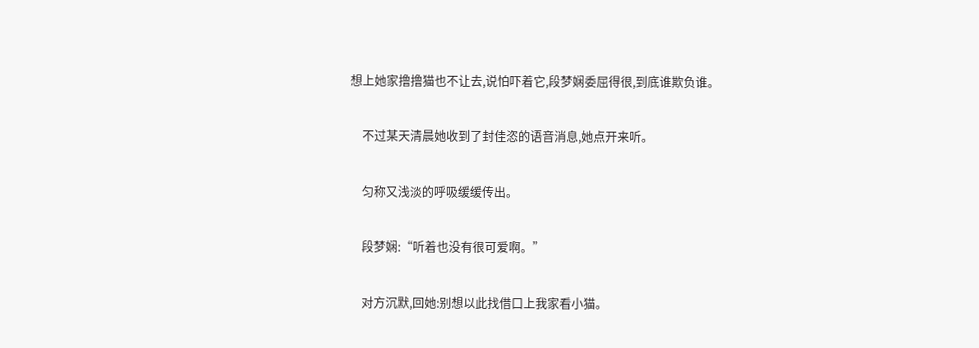想上她家撸撸猫也不让去,说怕吓着它,段梦娴委屈得很,到底谁欺负谁。

    不过某天清晨她收到了封佳恣的语音消息,她点开来听。

    匀称又浅淡的呼吸缓缓传出。

    段梦娴:“听着也没有很可爱啊。”

    对方沉默,回她:别想以此找借口上我家看小猫。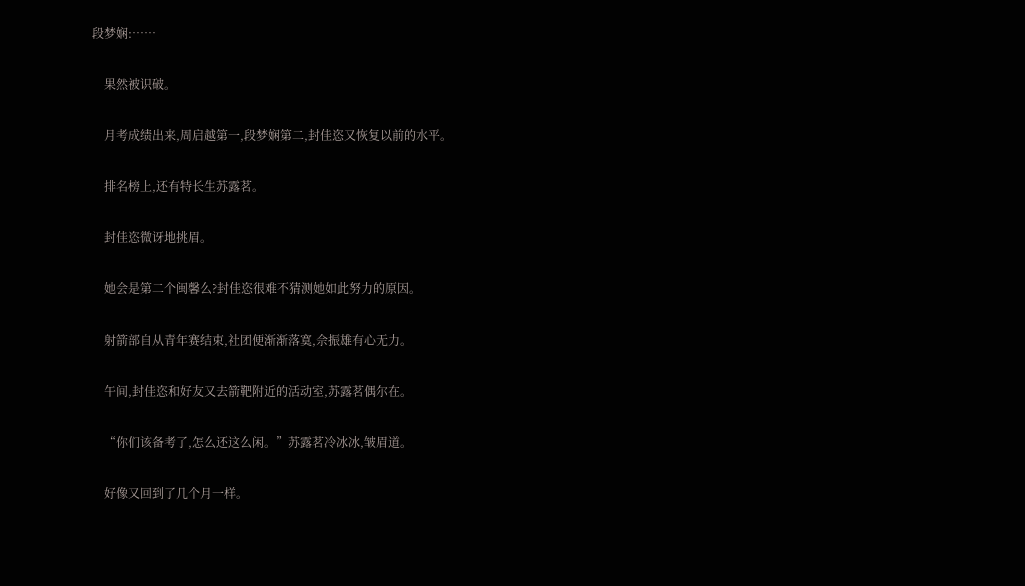段梦娴:……

    果然被识破。

    月考成绩出来,周启越第一,段梦娴第二,封佳恣又恢复以前的水平。

    排名榜上,还有特长生苏露茗。

    封佳恣微讶地挑眉。

    她会是第二个闽馨么?封佳恣很难不猜测她如此努力的原因。

    射箭部自从青年赛结束,社团便渐渐落寞,佘振雄有心无力。

    午间,封佳恣和好友又去箭靶附近的活动室,苏露茗偶尔在。

    “你们该备考了,怎么还这么闲。”苏露茗冷冰冰,皱眉道。

    好像又回到了几个月一样。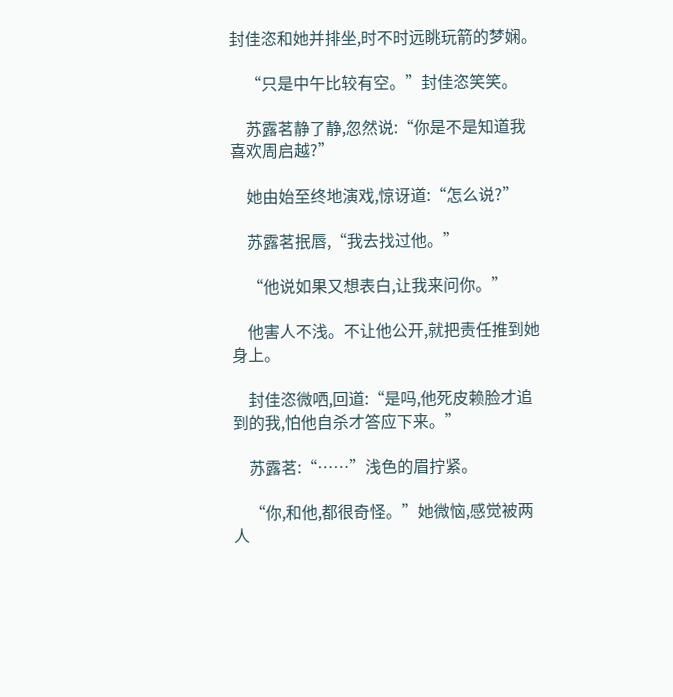封佳恣和她并排坐,时不时远眺玩箭的梦娴。

    “只是中午比较有空。”封佳恣笑笑。

    苏露茗静了静,忽然说:“你是不是知道我喜欢周启越?”

    她由始至终地演戏,惊讶道:“怎么说?”

    苏露茗抿唇,“我去找过他。”

    “他说如果又想表白,让我来问你。”

    他害人不浅。不让他公开,就把责任推到她身上。

    封佳恣微哂,回道:“是吗,他死皮赖脸才追到的我,怕他自杀才答应下来。”

    苏露茗:“……”浅色的眉拧紧。

    “你,和他,都很奇怪。”她微恼,感觉被两人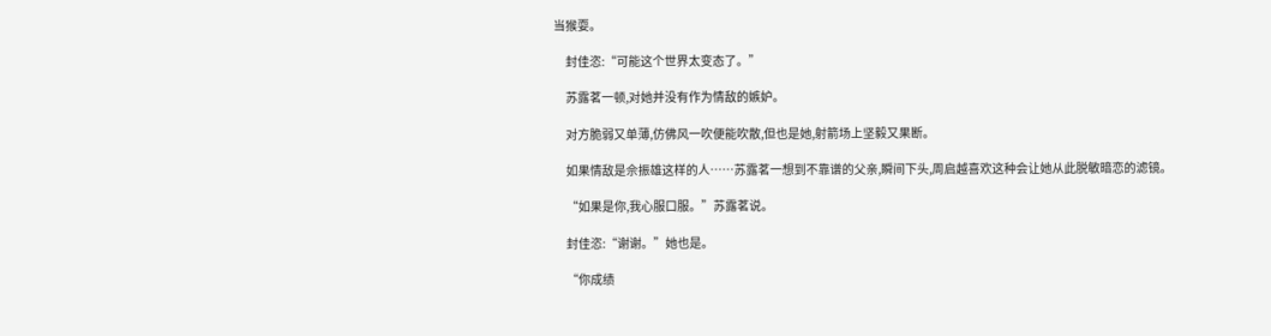当猴耍。

    封佳恣:“可能这个世界太变态了。”

    苏露茗一顿,对她并没有作为情敌的嫉妒。

    对方脆弱又单薄,仿佛风一吹便能吹散,但也是她,射箭场上坚毅又果断。

    如果情敌是佘振雄这样的人……苏露茗一想到不靠谱的父亲,瞬间下头,周启越喜欢这种会让她从此脱敏暗恋的滤镜。

    “如果是你,我心服口服。”苏露茗说。

    封佳恣:“谢谢。”她也是。

    “你成绩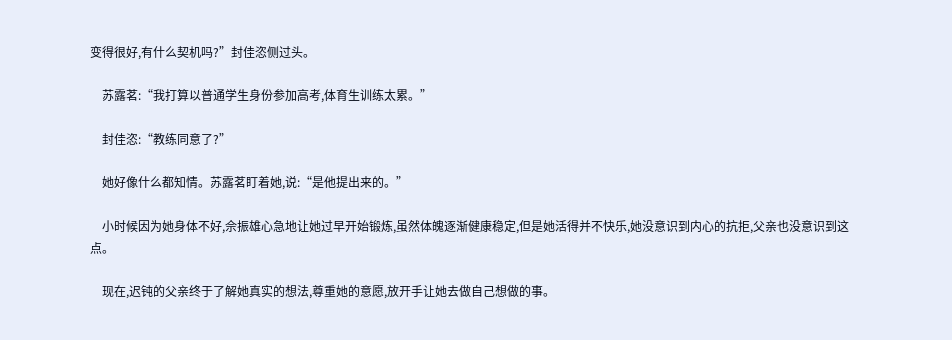变得很好,有什么契机吗?”封佳恣侧过头。

    苏露茗:“我打算以普通学生身份参加高考,体育生训练太累。”

    封佳恣:“教练同意了?”

    她好像什么都知情。苏露茗盯着她,说:“是他提出来的。”

    小时候因为她身体不好,佘振雄心急地让她过早开始锻炼,虽然体魄逐渐健康稳定,但是她活得并不快乐,她没意识到内心的抗拒,父亲也没意识到这点。

    现在,迟钝的父亲终于了解她真实的想法,尊重她的意愿,放开手让她去做自己想做的事。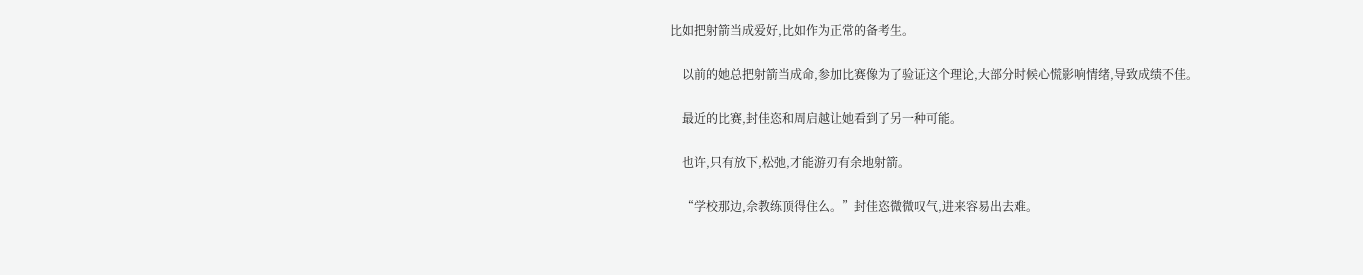比如把射箭当成爱好,比如作为正常的备考生。

    以前的她总把射箭当成命,参加比赛像为了验证这个理论,大部分时候心慌影响情绪,导致成绩不佳。

    最近的比赛,封佳恣和周启越让她看到了另一种可能。

    也许,只有放下,松弛,才能游刃有余地射箭。

    “学校那边,佘教练顶得住么。”封佳恣微微叹气,进来容易出去难。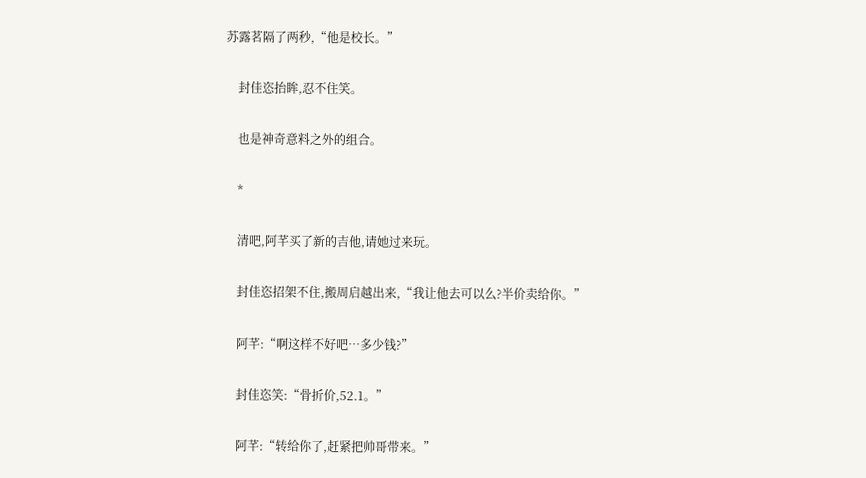苏露茗隔了两秒,“他是校长。”

    封佳恣抬眸,忍不住笑。

    也是神奇意料之外的组合。

    *

    清吧,阿芊买了新的吉他,请她过来玩。

    封佳恣招架不住,搬周启越出来,“我让他去可以么?半价卖给你。”

    阿芊:“啊这样不好吧…多少钱?”

    封佳恣笑:“骨折价,52.1。”

    阿芊:“转给你了,赶紧把帅哥带来。”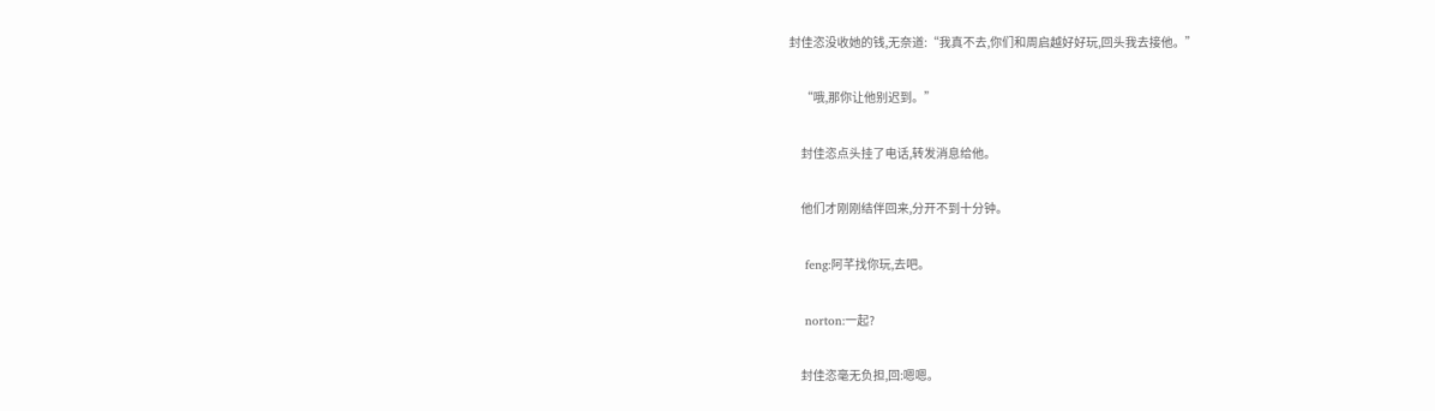封佳恣没收她的钱,无奈道:“我真不去,你们和周启越好好玩,回头我去接他。”

    “哦,那你让他别迟到。”

    封佳恣点头挂了电话,转发消息给他。

    他们才刚刚结伴回来,分开不到十分钟。

    feng:阿芊找你玩,去吧。

    norton:一起?

    封佳恣毫无负担,回:嗯嗯。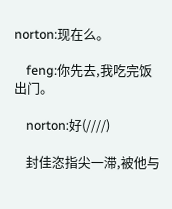norton:现在么。

    feng:你先去,我吃完饭出门。

    norton:好(////)

    封佳恣指尖一滞,被他与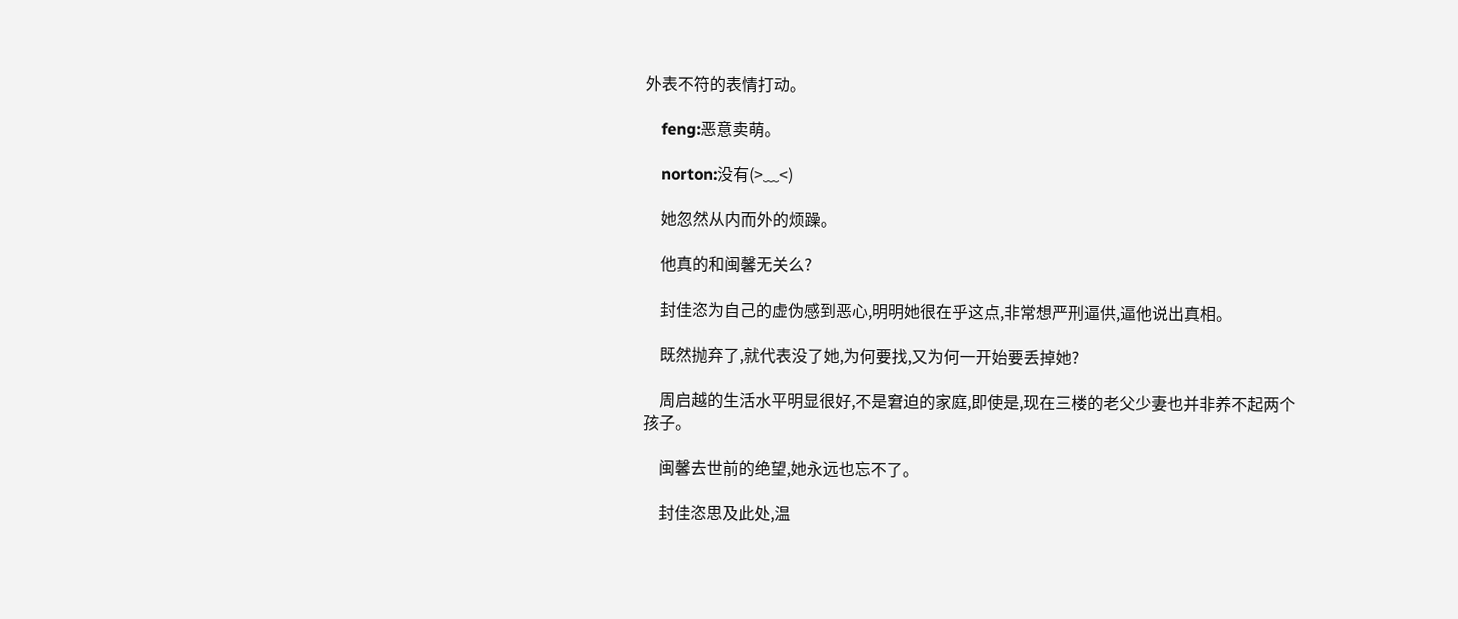外表不符的表情打动。

    feng:恶意卖萌。

    norton:没有(>﹏<)

    她忽然从内而外的烦躁。

    他真的和闽馨无关么?

    封佳恣为自己的虚伪感到恶心,明明她很在乎这点,非常想严刑逼供,逼他说出真相。

    既然抛弃了,就代表没了她,为何要找,又为何一开始要丢掉她?

    周启越的生活水平明显很好,不是窘迫的家庭,即使是,现在三楼的老父少妻也并非养不起两个孩子。

    闽馨去世前的绝望,她永远也忘不了。

    封佳恣思及此处,温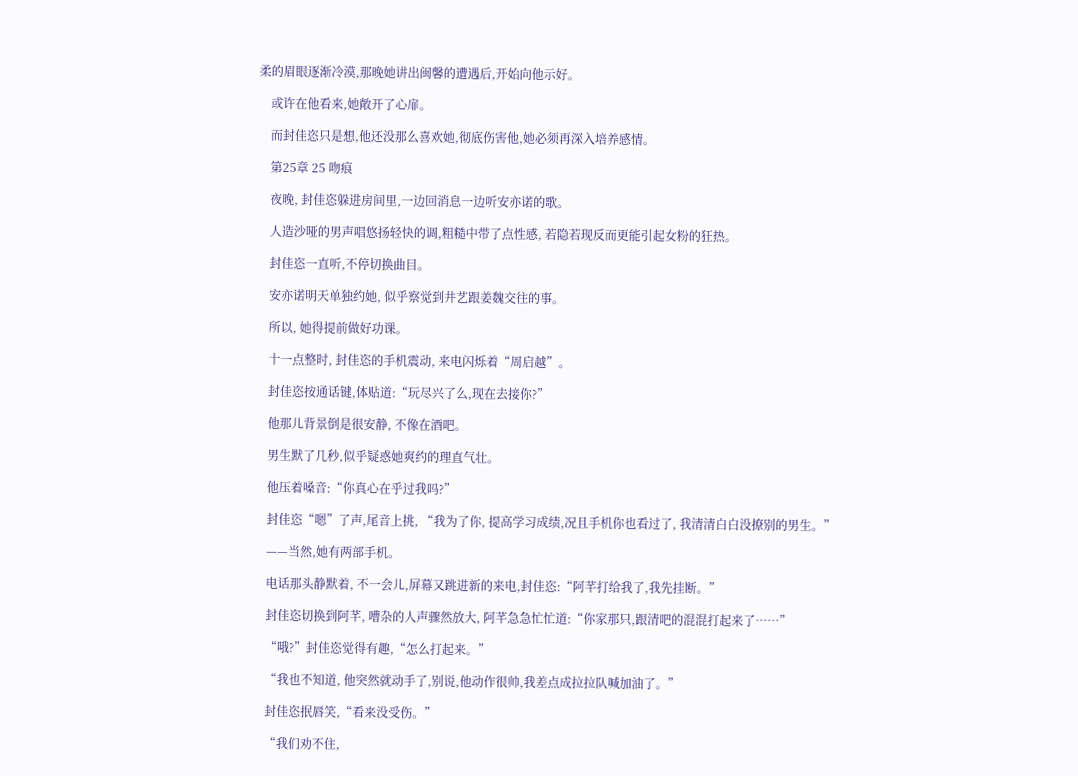柔的眉眼逐渐冷漠,那晚她讲出闽馨的遭遇后,开始向他示好。

    或许在他看来,她敞开了心扉。

    而封佳恣只是想,他还没那么喜欢她,彻底伤害他,她必须再深入培养感情。

    第25章 25 吻痕

    夜晚, 封佳恣躲进房间里,一边回消息一边听安亦诺的歌。

    人造沙哑的男声唱悠扬轻快的调,粗糙中带了点性感, 若隐若现反而更能引起女粉的狂热。

    封佳恣一直听,不停切换曲目。

    安亦诺明天单独约她, 似乎察觉到井艺跟姜魏交往的事。

    所以, 她得提前做好功课。

    十一点整时, 封佳恣的手机震动, 来电闪烁着“周启越”。

    封佳恣按通话键,体贴道:“玩尽兴了么,现在去接你?”

    他那儿背景倒是很安静, 不像在酒吧。

    男生默了几秒,似乎疑惑她爽约的理直气壮。

    他压着嗓音:“你真心在乎过我吗?”

    封佳恣“嗯”了声,尾音上挑, “我为了你, 提高学习成绩,况且手机你也看过了, 我清清白白没撩别的男生。”

    ——当然,她有两部手机。

    电话那头静默着, 不一会儿,屏幕又跳进新的来电,封佳恣:“阿芊打给我了,我先挂断。”

    封佳恣切换到阿芊, 嘈杂的人声骤然放大, 阿芊急急忙忙道:“你家那只,跟清吧的混混打起来了……”

    “哦?”封佳恣觉得有趣,“怎么打起来。”

    “我也不知道, 他突然就动手了,别说,他动作很帅,我差点成拉拉队喊加油了。”

    封佳恣抿唇笑,“看来没受伤。”

    “我们劝不住,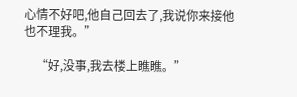心情不好吧,他自己回去了,我说你来接他也不理我。”

    “好,没事,我去楼上瞧瞧。”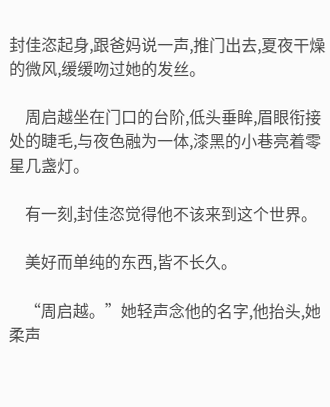封佳恣起身,跟爸妈说一声,推门出去,夏夜干燥的微风,缓缓吻过她的发丝。

    周启越坐在门口的台阶,低头垂眸,眉眼衔接处的睫毛,与夜色融为一体,漆黑的小巷亮着零星几盏灯。

    有一刻,封佳恣觉得他不该来到这个世界。

    美好而单纯的东西,皆不长久。

    “周启越。”她轻声念他的名字,他抬头,她柔声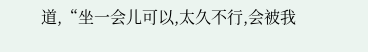道,“坐一会儿可以,太久不行,会被我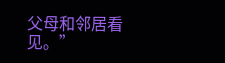父母和邻居看见。”